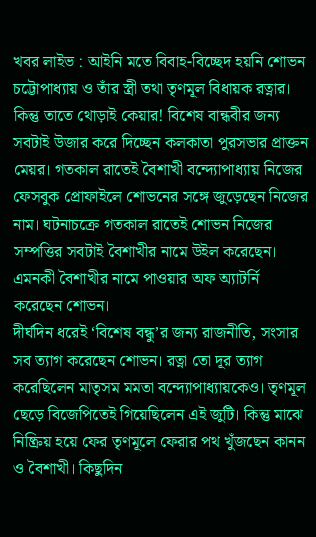খবর লাইভ : আইনি মতে বিবাহ-বিচ্ছেদ হয়নি শোভন চট্টোপাধ্যায় ও তাঁর স্ত্রী তথা তৃণমূল বিধায়ক রত্নার। কিন্তু তাতে থোড়াই কেয়ার! বিশেষ বান্ধবীর জন্য সবটাই উজার করে দিচ্ছেন কলকাতা পুরসভার প্রাক্তন মেয়র। গতকাল রাতেই বৈশাখী বন্দ্যোপাধ্যায় নিজের ফেসবুক প্রোফাইলে শোভনের সঙ্গে জুড়েছেন নিজের নাম। ঘটনাচক্রে গতকাল রাতেই শোভন নিজের সম্পত্তির সবটাই বৈশাখীর নামে উইল করেছেন। এমনকী বৈশাখীর নামে পাওয়ার অফ অ্যাটর্নি করেছেন শোভন।
দীর্ঘদিন ধরেই ‘বিশেষ বন্ধু’র জন্য রাজনীতি, সংসার সব ত্যাগ করেছেন শোভন। রত্না তো দূর ত্যাগ করেছিলেন মাতৃসম মমতা বন্দ্যোপাধ্যায়কেও। তৃণমূল ছেড়ে বিজেপিতেই গিয়েছিলেন এই জুটি। কিন্তু মাঝে নিষ্ক্রিয় হয়ে ফের তৃণমূলে ফেরার পথ খুঁজছেন কানন ও বৈশাখী। কিছুদিন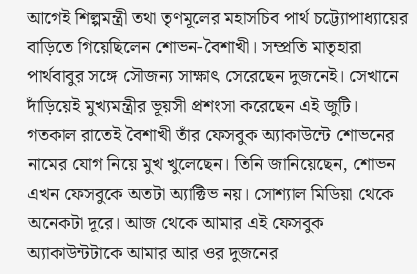আগেই শিল্পমন্ত্রী তথা তৃণমূলের মহাসচিব পার্থ চট্ট্যোপাধ্যায়ের বাড়িতে গিয়েছিলেন শোভন-বৈশাখী। সম্প্রতি মাতৃহারা পার্থবাবুর সঙ্গে সৌজন্য সাক্ষাৎ সেরেছেন দুজনেই। সেখানে দাঁড়িয়েই মুখ্যমন্ত্রীর ভূয়সী প্রশংসা করেছেন এই জুটি।
গতকাল রাতেই বৈশাখী তাঁর ফেসবুক অ্যাকাউন্টে শোভনের নামের যোগ নিয়ে মুখ খুলেছেন। তিনি জানিয়েছেন, শোভন এখন ফেসবুকে অতটা অ্যাক্টিভ নয়। সোশ্যাল মিডিয়া থেকে অনেকটা দূরে। আজ থেকে আমার এই ফেসবুক অ্যাকাউন্টটাকে আমার আর ওর দুজনের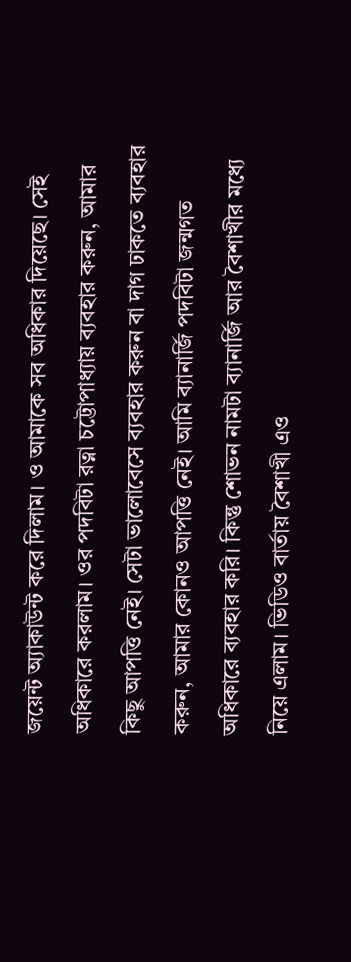জয়েন্ট অ্যাকাউন্ট করে দিলাম। ও আমাকে সব অধিকার দিয়েছে। সেই অধিকারে করলাম। ওর পদবিটা রত্না চট্টোপাধ্যায় ব্যবহার করুন, আমার কিছু আপত্তি নেই। সেটা ভালোবেসে ব্যবহার করুন বা দাগ ঢাকতে ব্যবহার করুন, আমার কোনও আপত্তি নেই। আমি ব্যানার্জি পদবিটা জন্মগত অধিকারে ব্যবহার করি। কিন্তু শোভন নামটা ব্যানার্জি আর বৈশাখীর মধ্যে নিয়ে এলাম। ভিডিও বার্তায় বৈশাখী এও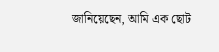জানিয়েছেন, আমি এক ছোট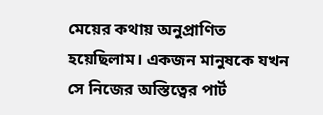মেয়ের কথায় অনুপ্রাণিত হয়েছিলাম। একজন মানুষকে যখন সে নিজের অস্তিত্বের পার্ট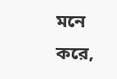মনে করে,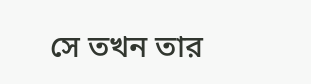সে তখন তার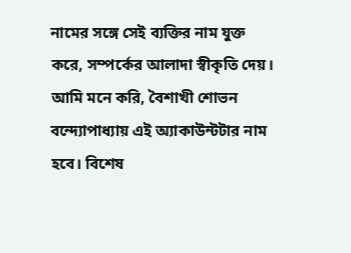নামের সঙ্গে সেই ব্যক্তির নাম যুক্ত করে, সম্পর্কের আলাদা স্বীকৃতি দেয়। আমি মনে করি, বৈশাখী শোভন বন্দ্যোপাধ্যায় এই অ্যাকাউন্টটার নাম হবে। বিশেষ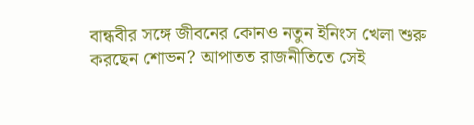বান্ধবীর সঙ্গে জীবনের কোনও নতুন ইনিংস খেলা শুরু করছেন শোভন? আপাতত রাজনীতিতে সেই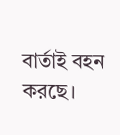বার্তাই বহন করছে।